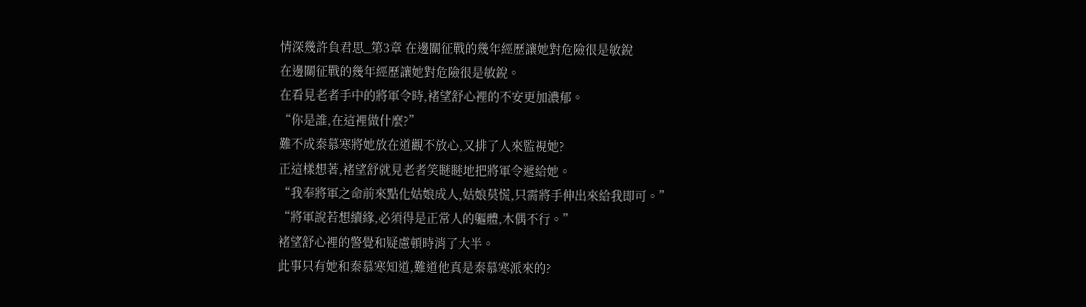情深幾許負君思_第3章 在邊關征戰的幾年經歷讓她對危險很是敏銳
在邊關征戰的幾年經歷讓她對危險很是敏銳。
在看見老者手中的將軍令時,褚望舒心裡的不安更加濃郁。
“你是誰,在這裡做什麼?”
難不成秦慕寒將她放在道觀不放心,又排了人來監視她?
正這樣想著,褚望舒就見老者笑瞇瞇地把將軍令遞給她。
“我奉將軍之命前來點化姑娘成人,姑娘莫慌,只需將手伸出來給我即可。”
“將軍說若想續緣,必須得是正常人的軀體,木偶不行。”
褚望舒心裡的警覺和疑慮頓時消了大半。
此事只有她和秦慕寒知道,難道他真是秦慕寒派來的?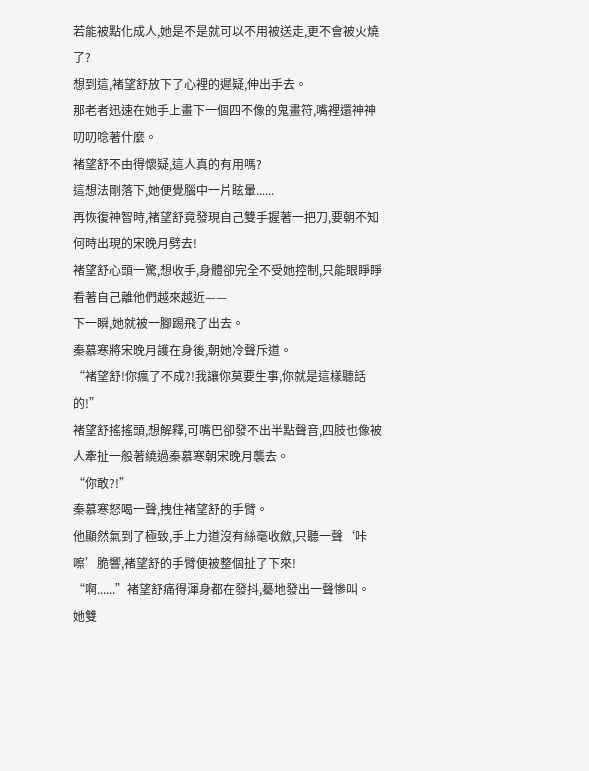若能被點化成人,她是不是就可以不用被送走,更不會被火燒了?
想到這,褚望舒放下了心裡的遲疑,伸出手去。
那老者迅速在她手上畫下一個四不像的鬼畫符,嘴裡還神神叨叨唸著什麼。
褚望舒不由得懷疑,這人真的有用嗎?
這想法剛落下,她便覺腦中一片眩暈......
再恢復神智時,褚望舒竟發現自己雙手握著一把刀,要朝不知何時出現的宋晚月劈去!
褚望舒心頭一驚,想收手,身體卻完全不受她控制,只能眼睜睜看著自己離他們越來越近——
下一瞬,她就被一腳踢飛了出去。
秦慕寒將宋晚月護在身後,朝她冷聲斥道。
“褚望舒!你瘋了不成?!我讓你莫要生事,你就是這樣聽話的!”
褚望舒搖搖頭,想解釋,可嘴巴卻發不出半點聲音,四肢也像被人牽扯一般著繞過秦慕寒朝宋晚月襲去。
“你敢?!”
秦慕寒怒喝一聲,拽住褚望舒的手臂。
他顯然氣到了極致,手上力道沒有絲毫收斂,只聽一聲‘咔嚓’脆響,褚望舒的手臂便被整個扯了下來!
“啊......”褚望舒痛得渾身都在發抖,驀地發出一聲慘叫。
她雙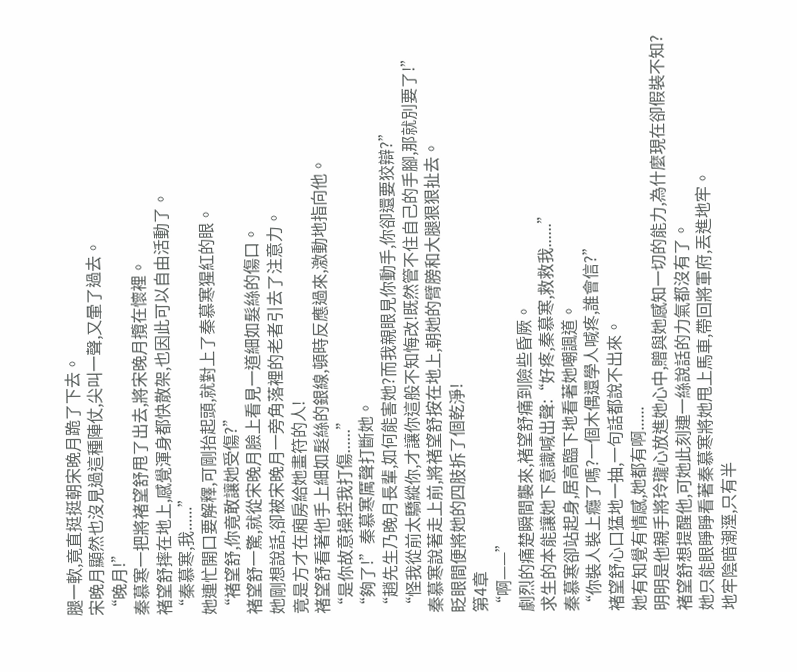腿一軟,竟直挺挺朝宋晚月跪了下去。
宋晚月顯然也沒見過這種陣仗,尖叫一聲,又暈了過去。
“晚月!”
秦慕寒一把將褚望舒甩了出去,將宋晚月攬在懷裡。
褚望舒摔在地上,感覺渾身都快散架,也因此可以自由活動了。
“秦慕寒,我......”
她連忙開口要解釋,可剛抬起頭,就對上了秦慕寒猩紅的眼。
“褚望舒,你竟敢讓她受傷?”
褚望舒一驚,就從宋晚月臉上看見一道細如髮絲的傷口。
她剛想說話,卻被宋晚月一旁角落裡的老者引去了注意力。
竟是方才在廂房給她畫符的人!
褚望舒看著他手上細如髮絲的銀線,頓時反應過來,激動地指向他。
“是你故意操控我打傷......”
“夠了!”秦慕寒厲聲打斷她。
“趙先生乃晚月長輩,如何能害她?而我親眼見你動手,你卻還要狡辯?”
“怪我從前太驕縱你,才讓你這般不知悔改!既然管不住自己的手腳,那就別要了!”
秦慕寒說著走上前,將褚望舒按在地上,朝她的臂膀和大腿狠狠扯去。
眨眼間便將她的四肢拆了個乾淨!
第4章
“啊——”
劇烈的痛楚瞬間襲來,褚望舒痛到險些昏厥。
求生的本能讓她下意識喊出聲:“好疼,秦慕寒,救救我......”
秦慕寒卻站起身,居高臨下地看著她嘲諷道。
“你裝人裝上癮了嗎?一個木偶還學人喊疼,誰會信?”
褚望舒心口猛地一抽,一句話都說不出來。
她有知覺有情感,她都有啊......
明明是他親手將玲瓏心放進她心中,贈與她感知一切的能力,為什麼現在卻假裝不知?
褚望舒想提醒他,可她此刻連一絲說話的力氣都沒有了。
她只能眼睜睜看著秦慕寒將她甩上馬車,帶回將軍府,丟進地牢。
地牢陰暗潮溼,只有半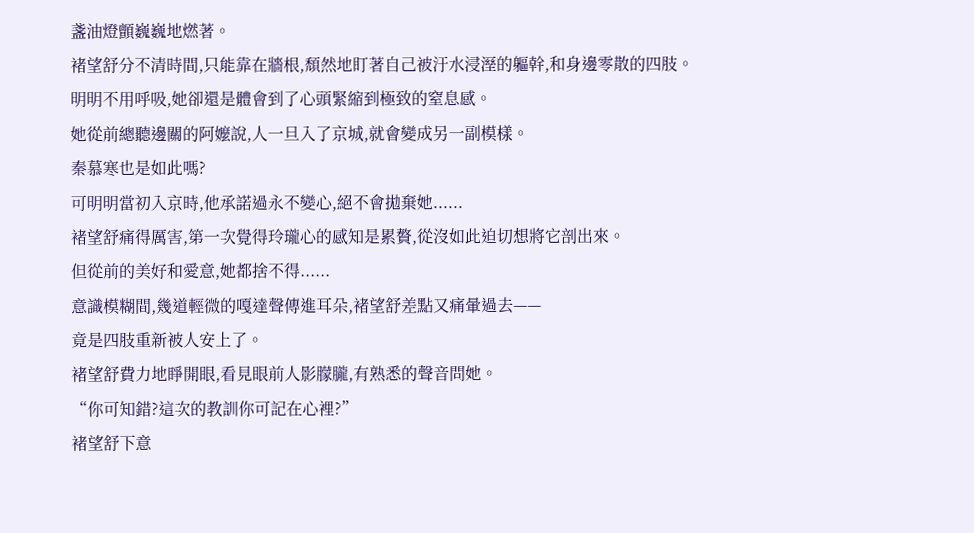盞油燈顫巍巍地燃著。
褚望舒分不清時間,只能靠在牆根,頹然地盯著自己被汙水浸溼的軀幹,和身邊零散的四肢。
明明不用呼吸,她卻還是體會到了心頭緊縮到極致的窒息感。
她從前總聽邊關的阿嬤說,人一旦入了京城,就會變成另一副模樣。
秦慕寒也是如此嗎?
可明明當初入京時,他承諾過永不變心,絕不會拋棄她......
褚望舒痛得厲害,第一次覺得玲瓏心的感知是累贅,從沒如此迫切想將它剖出來。
但從前的美好和愛意,她都捨不得......
意識模糊間,幾道輕微的嘎達聲傳進耳朵,褚望舒差點又痛暈過去——
竟是四肢重新被人安上了。
褚望舒費力地睜開眼,看見眼前人影朦朧,有熟悉的聲音問她。
“你可知錯?這次的教訓你可記在心裡?”
褚望舒下意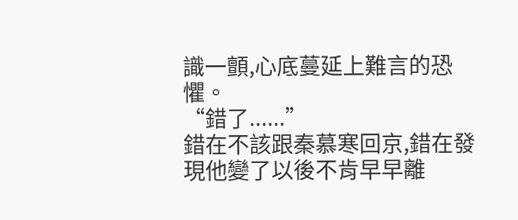識一顫,心底蔓延上難言的恐懼。
“錯了......”
錯在不該跟秦慕寒回京,錯在發現他變了以後不肯早早離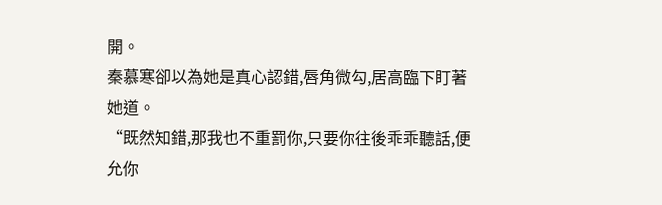開。
秦慕寒卻以為她是真心認錯,唇角微勾,居高臨下盯著她道。
“既然知錯,那我也不重罰你,只要你往後乖乖聽話,便允你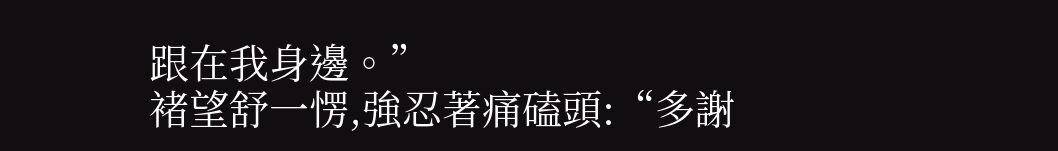跟在我身邊。”
褚望舒一愣,強忍著痛磕頭:“多謝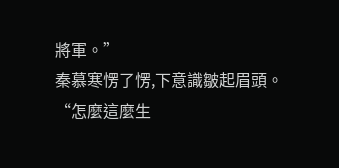將軍。”
秦慕寒愣了愣,下意識皺起眉頭。
“怎麼這麼生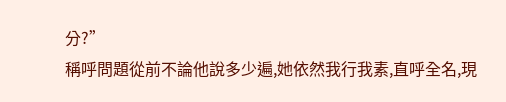分?”
稱呼問題從前不論他說多少遍,她依然我行我素,直呼全名,現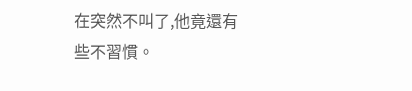在突然不叫了,他竟還有些不習慣。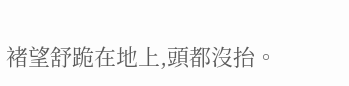褚望舒跪在地上,頭都沒抬。